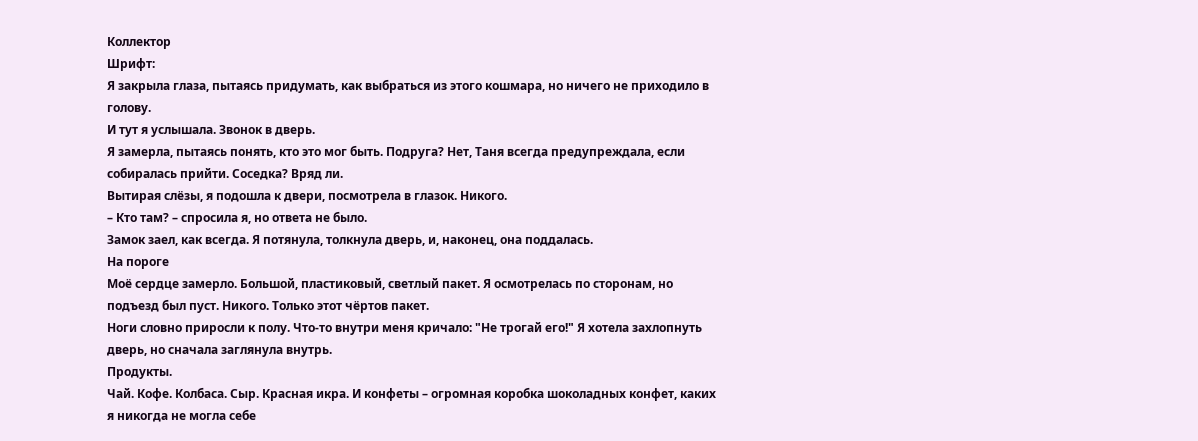Коллектор
Шрифт:
Я закрыла глаза, пытаясь придумать, как выбраться из этого кошмара, но ничего не приходило в голову.
И тут я услышала. Звонок в дверь.
Я замерла, пытаясь понять, кто это мог быть. Подруга? Нет, Таня всегда предупреждала, если собиралась прийти. Соседка? Вряд ли.
Вытирая слёзы, я подошла к двери, посмотрела в глазок. Никого.
– Кто там? – спросила я, но ответа не было.
Замок заел, как всегда. Я потянула, толкнула дверь, и, наконец, она поддалась.
На пороге
Моё сердце замерло. Большой, пластиковый, светлый пакет. Я осмотрелась по сторонам, но подъезд был пуст. Никого. Только этот чёртов пакет.
Ноги словно приросли к полу. Что-то внутри меня кричало: "Не трогай его!" Я хотела захлопнуть дверь, но сначала заглянула внутрь.
Продукты.
Чай. Кофе. Колбаса. Сыр. Красная икра. И конфеты – огромная коробка шоколадных конфет, каких я никогда не могла себе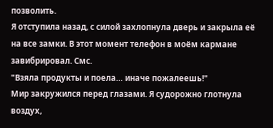позволить.
Я отступила назад, с силой захлопнула дверь и закрыла её на все замки. В этот момент телефон в моём кармане завибрировал. Смс.
"Взяла продукты и поела… иначе пожалеешь!"
Мир закружился перед глазами. Я судорожно глотнула воздух,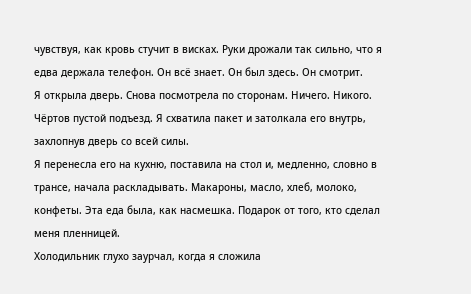чувствуя, как кровь стучит в висках. Руки дрожали так сильно, что я едва держала телефон. Он всё знает. Он был здесь. Он смотрит.
Я открыла дверь. Снова посмотрела по сторонам. Ничего. Никого. Чёртов пустой подъезд. Я схватила пакет и затолкала его внутрь, захлопнув дверь со всей силы.
Я перенесла его на кухню, поставила на стол и, медленно, словно в трансе, начала раскладывать. Макароны, масло, хлеб, молоко, конфеты. Эта еда была, как насмешка. Подарок от того, кто сделал меня пленницей.
Холодильник глухо заурчал, когда я сложила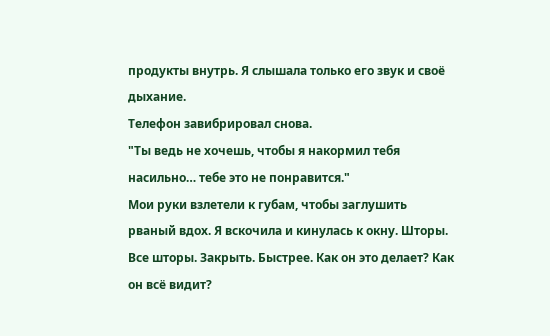продукты внутрь. Я слышала только его звук и своё дыхание.
Телефон завибрировал снова.
"Ты ведь не хочешь, чтобы я накормил тебя насильно… тебе это не понравится."
Мои руки взлетели к губам, чтобы заглушить рваный вдох. Я вскочила и кинулась к окну. Шторы. Все шторы. Закрыть. Быстрее. Как он это делает? Как он всё видит?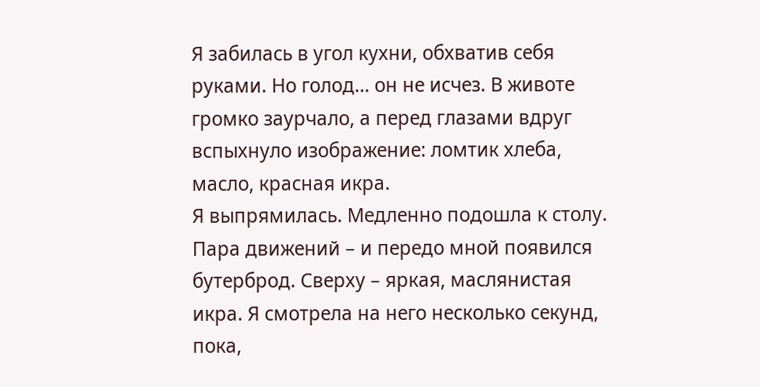Я забилась в угол кухни, обхватив себя руками. Но голод… он не исчез. В животе громко заурчало, а перед глазами вдруг вспыхнуло изображение: ломтик хлеба, масло, красная икра.
Я выпрямилась. Медленно подошла к столу.
Пара движений – и передо мной появился бутерброд. Сверху – яркая, маслянистая икра. Я смотрела на него несколько секунд, пока,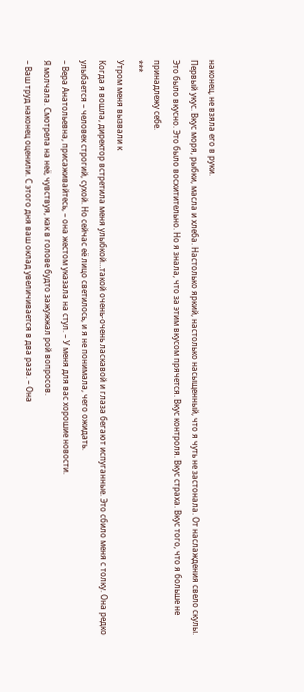наконец, не взяла его в руки.
Первый укус. Вкус моря, рыбки, масла и хлеба. Настолько яркий, настолько насыщенный, что я чуть не застонала. От наслаждения свело скулы.
Это было вкусно. Это было восхитительно. Но я знала, что за этим вкусом прячется. Вкус контроля. Вкус страха. Вкус того, что я больше не принадлежу себе.
***
Утром меня вызвали к
Когда я вошла, директор встретила меня улыбкой…такой очень-очень ласкавой и глаза бегают испуганные. Это сбило меня с толку. Она редко улыбается – человек строгий, сухой. Но сейчас её лицо светилось, и я не понимала, чего ожидать.
– Вера Анатольевна, присаживайтесь, – она жестом указала на стул. – У меня для вас хорошие новости.
Я молчала. Смотрела на неё, чувствуя, как в голове будто зажужжал рой вопросов.
– Ваш труд наконец оценили. С этого дня ваш оклад увеличивается в два раза. – Она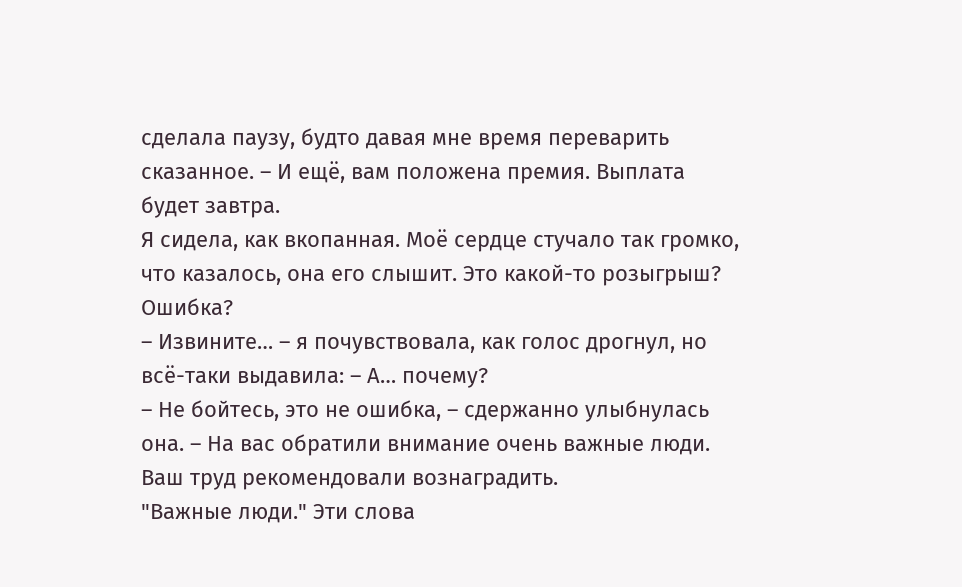сделала паузу, будто давая мне время переварить сказанное. – И ещё, вам положена премия. Выплата будет завтра.
Я сидела, как вкопанная. Моё сердце стучало так громко, что казалось, она его слышит. Это какой-то розыгрыш? Ошибка?
– Извините… – я почувствовала, как голос дрогнул, но всё-таки выдавила: – А… почему?
– Не бойтесь, это не ошибка, – сдержанно улыбнулась она. – На вас обратили внимание очень важные люди. Ваш труд рекомендовали вознаградить.
"Важные люди." Эти слова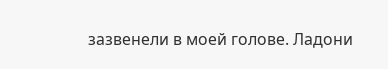зазвенели в моей голове. Ладони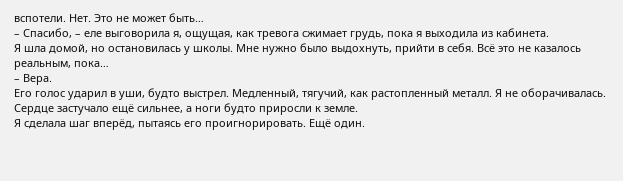вспотели. Нет. Это не может быть…
– Спасибо, – еле выговорила я, ощущая, как тревога сжимает грудь, пока я выходила из кабинета.
Я шла домой, но остановилась у школы. Мне нужно было выдохнуть, прийти в себя. Всё это не казалось реальным, пока…
– Вера.
Его голос ударил в уши, будто выстрел. Медленный, тягучий, как растопленный металл. Я не оборачивалась. Сердце застучало ещё сильнее, а ноги будто приросли к земле.
Я сделала шаг вперёд, пытаясь его проигнорировать. Ещё один.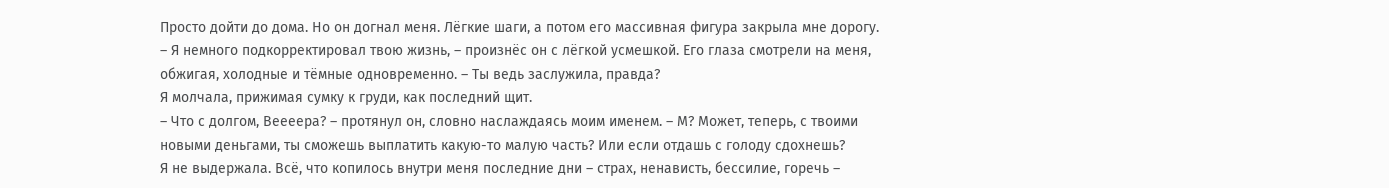Просто дойти до дома. Но он догнал меня. Лёгкие шаги, а потом его массивная фигура закрыла мне дорогу.
– Я немного подкорректировал твою жизнь, – произнёс он с лёгкой усмешкой. Его глаза смотрели на меня, обжигая, холодные и тёмные одновременно. – Ты ведь заслужила, правда?
Я молчала, прижимая сумку к груди, как последний щит.
– Что с долгом, Веееера? – протянул он, словно наслаждаясь моим именем. – М? Может, теперь, с твоими новыми деньгами, ты сможешь выплатить какую-то малую часть? Или если отдашь с голоду сдохнешь?
Я не выдержала. Всё, что копилось внутри меня последние дни – страх, ненависть, бессилие, горечь –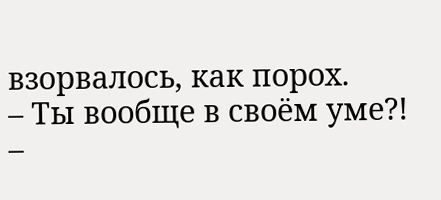взорвалось, как порох.
– Ты вообще в своём уме?! –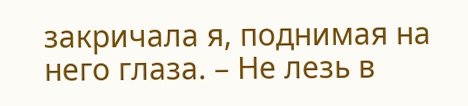закричала я, поднимая на него глаза. – Не лезь в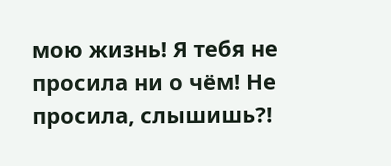мою жизнь! Я тебя не просила ни о чём! Не просила, слышишь?!